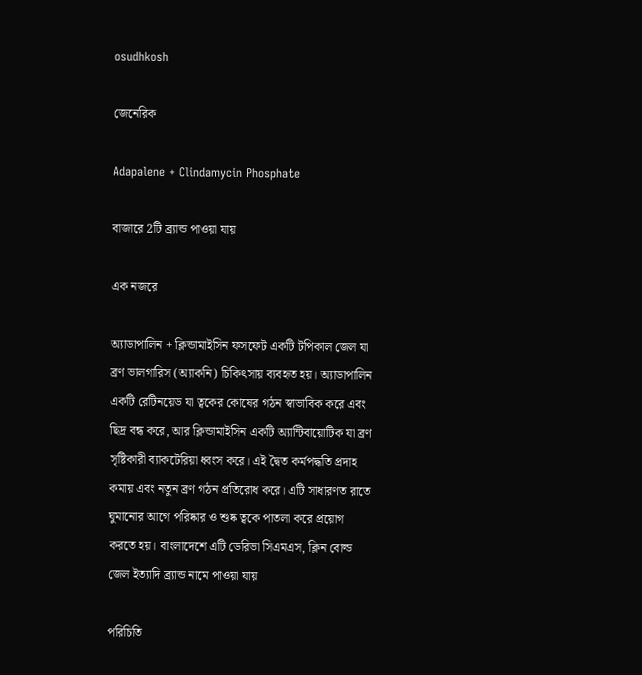osudhkosh

জেনেরিক

Adapalene + Clindamycin Phosphate

বাজারে 2টি ব্র্যান্ড পাওয়া যায়

এক নজরে

অ্যাডাপালিন + ক্লিন্ডামাইসিন ফসফেট একটি টপিকাল জেল যা ব্রণ ভালগারিস (অ্যাকনি) চিকিৎসায় ব্যবহৃত হয়। অ্যাডাপালিন একটি রেটিনয়েড যা ত্বকের কোষের গঠন স্বাভাবিক করে এবং ছিদ্র বন্ধ করে, আর ক্লিন্ডামাইসিন একটি অ্যান্টিবায়োটিক যা ব্রণ সৃষ্টিকারী ব্যাকটেরিয়া ধ্বংস করে। এই দ্বৈত কর্মপদ্ধতি প্রদাহ কমায় এবং নতুন ব্রণ গঠন প্রতিরোধ করে। এটি সাধারণত রাতে ঘুমানোর আগে পরিষ্কার ও শুষ্ক ত্বকে পাতলা করে প্রয়োগ করতে হয়। বাংলাদেশে এটি ডেরিভা সিএমএস, ক্লিন বোল্ড জেল ইত্যাদি ব্র্যান্ড নামে পাওয়া যায়

পরিচিতি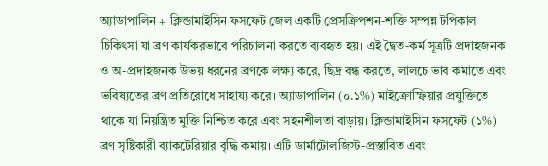অ্যাডাপালিন + ক্লিন্ডামাইসিন ফসফেট জেল একটি প্রেসক্রিপশন-শক্তি সম্পন্ন টপিকাল চিকিৎসা যা ব্রণ কার্যকরভাবে পরিচালনা করতে ব্যবহৃত হয়। এই দ্বৈত-কর্ম সূত্রটি প্রদাহজনক ও অ-প্রদাহজনক উভয় ধরনের ব্রণকে লক্ষ্য করে, ছিদ্র বন্ধ করতে, লালচে ভাব কমাতে এবং ভবিষ্যতের ব্রণ প্রতিরোধে সাহায্য করে। অ্যাডাপালিন (০.১%) মাইক্রোস্ফিয়ার প্রযুক্তিতে থাকে যা নিয়ন্ত্রিত মুক্তি নিশ্চিত করে এবং সহনশীলতা বাড়ায়। ক্লিন্ডামাইসিন ফসফেট (১%) ব্রণ সৃষ্টিকারী ব্যাকটেরিয়ার বৃদ্ধি কমায়। এটি ডার্মাটোলজিস্ট-প্রস্তাবিত এবং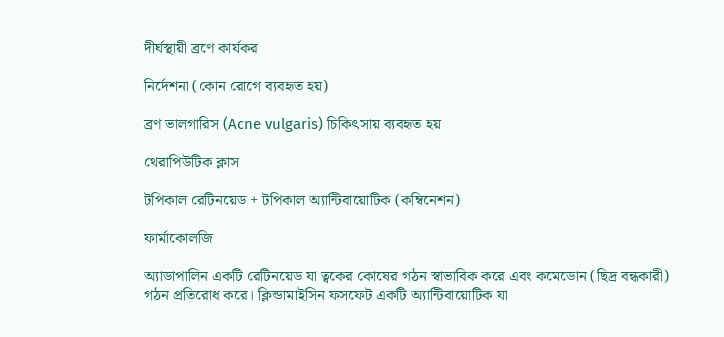দীর্ঘস্থায়ী ব্রণে কার্যকর

নির্দেশনা (কোন রোগে ব্যবহৃত হয়)

ব্রণ ভালগারিস (Acne vulgaris) চিকিৎসায় ব্যবহৃত হয়

থেরাপিউটিক ক্লাস

টপিকাল রেটিনয়েড + টপিকাল অ্যান্টিবায়োটিক (কম্বিনেশন)

ফার্মাকোলজি

অ্যাডাপালিন একটি রেটিনয়েড যা ত্বকের কোষের গঠন স্বাভাবিক করে এবং কমেডোন (ছিদ্র বন্ধকারী) গঠন প্রতিরোধ করে। ক্লিন্ডামাইসিন ফসফেট একটি অ্যান্টিবায়োটিক যা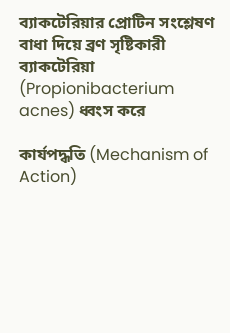ব্যাকটেরিয়ার প্রোটিন সংশ্লেষণ বাধা দিয়ে ব্রণ সৃষ্টিকারী ব্যাকটেরিয়া (Propionibacterium acnes) ধ্বংস করে

কার্যপদ্ধতি (Mechanism of Action)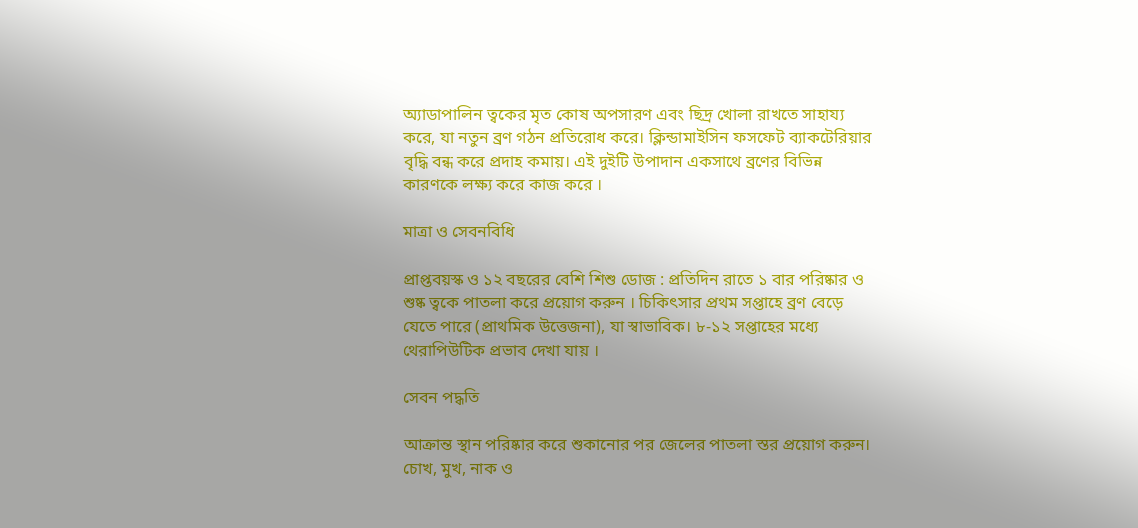অ্যাডাপালিন ত্বকের মৃত কোষ অপসারণ এবং ছিদ্র খোলা রাখতে সাহায্য করে, যা নতুন ব্রণ গঠন প্রতিরোধ করে। ক্লিন্ডামাইসিন ফসফেট ব্যাকটেরিয়ার বৃদ্ধি বন্ধ করে প্রদাহ কমায়। এই দুইটি উপাদান একসাথে ব্রণের বিভিন্ন কারণকে লক্ষ্য করে কাজ করে ।

মাত্রা ও সেবনবিধি

প্রাপ্তবয়স্ক ও ১২ বছরের বেশি শিশু ডোজ : প্রতিদিন রাতে ১ বার পরিষ্কার ও শুষ্ক ত্বকে পাতলা করে প্রয়োগ করুন । চিকিৎসার প্রথম সপ্তাহে ব্রণ বেড়ে যেতে পারে (প্রাথমিক উত্তেজনা), যা স্বাভাবিক। ৮-১২ সপ্তাহের মধ্যে থেরাপিউটিক প্রভাব দেখা যায় ।

সেবন পদ্ধতি

আক্রান্ত স্থান পরিষ্কার করে শুকানোর পর জেলের পাতলা স্তর প্রয়োগ করুন। চোখ, মুখ, নাক ও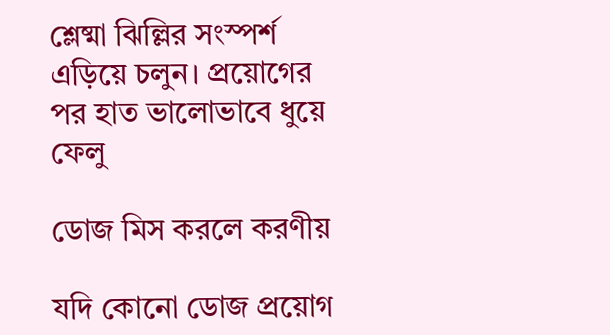শ্লেষ্মা ঝিল্লির সংস্পর্শ এড়িয়ে চলুন। প্রয়োগের পর হাত ভালোভাবে ধুয়ে ফেলু

ডোজ মিস করলে করণীয়

যদি কোনো ডোজ প্রয়োগ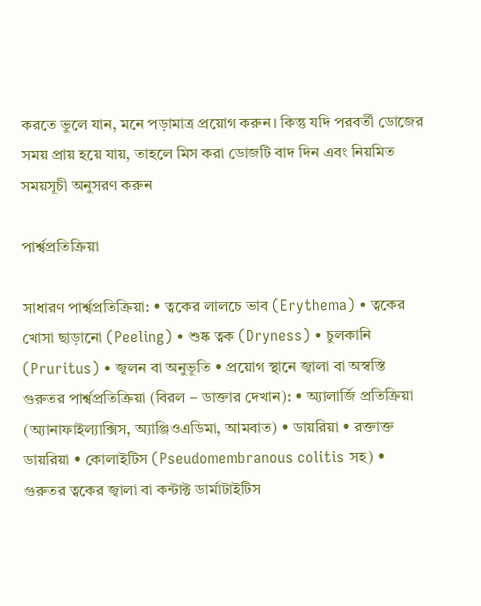করতে ভুলে যান, মনে পড়ামাত্র প্রয়োগ করুন। কিন্তু যদি পরবর্তী ডোজের সময় প্রায় হয়ে যায়, তাহলে মিস করা ডোজটি বাদ দিন এবং নিয়মিত সময়সূচী অনুসরণ করুন

পার্শ্বপ্রতিক্রিয়া

সাধারণ পার্শ্বপ্রতিক্রিয়া: • ত্বকের লালচে ভাব (Erythema) • ত্বকের খোসা ছাড়ানো (Peeling) • শুষ্ক ত্বক (Dryness) • চুলকানি (Pruritus) • জ্বলন বা অনুভূতি • প্রয়োগ স্থানে জ্বালা বা অস্বস্তি গুরুতর পার্শ্বপ্রতিক্রিয়া (বিরল – ডাক্তার দেখান): • অ্যালার্জি প্রতিক্রিয়া (অ্যানাফাইল্যাক্সিস, অ্যাঞ্জিওএডিমা, আমবাত) • ডায়রিয়া • রক্তাক্ত ডায়রিয়া • কোলাইটিস (Pseudomembranous colitis সহ) • গুরুতর ত্বকের জ্বালা বা কন্টাক্ট ডার্মাটাইটিস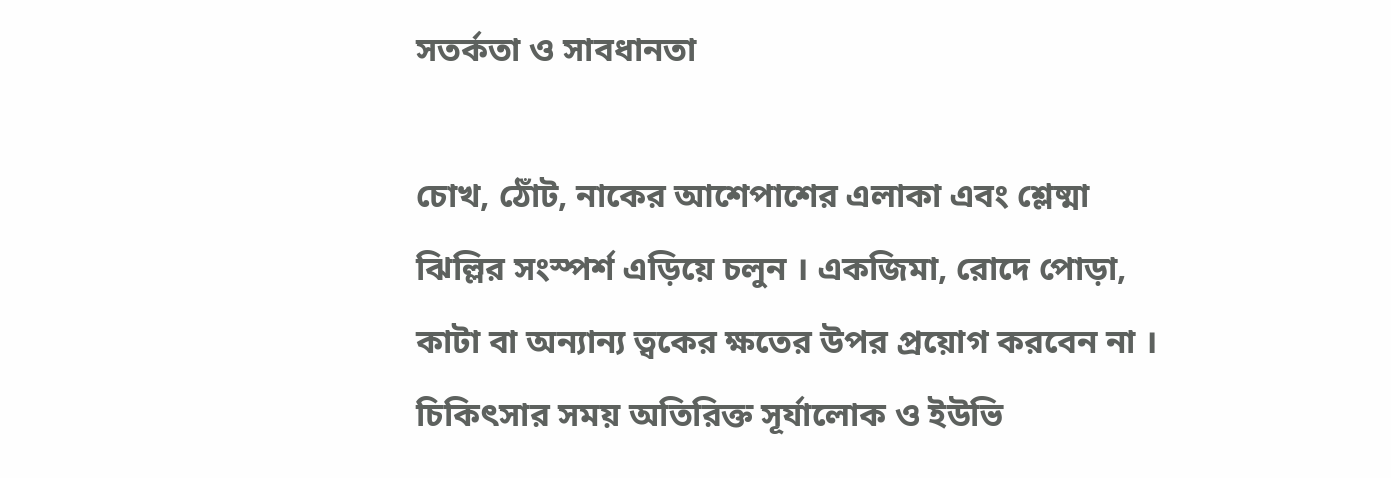সতর্কতা ও সাবধানতা

চোখ, ঠোঁট, নাকের আশেপাশের এলাকা এবং শ্লেষ্মা ঝিল্লির সংস্পর্শ এড়িয়ে চলুন । একজিমা, রোদে পোড়া, কাটা বা অন্যান্য ত্বকের ক্ষতের উপর প্রয়োগ করবেন না । চিকিৎসার সময় অতিরিক্ত সূর্যালোক ও ইউভি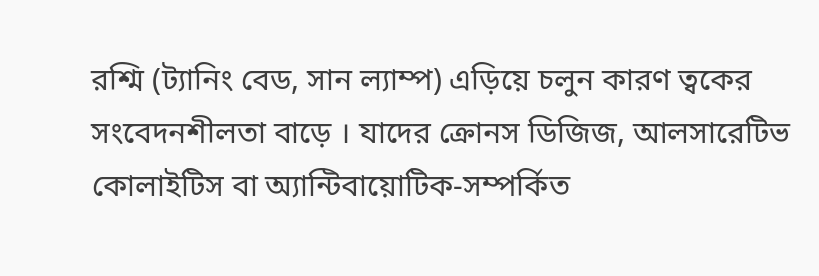রশ্মি (ট্যানিং বেড, সান ল্যাম্প) এড়িয়ে চলুন কারণ ত্বকের সংবেদনশীলতা বাড়ে । যাদের ক্রোনস ডিজিজ, আলসারেটিভ কোলাইটিস বা অ্যান্টিবায়োটিক-সম্পর্কিত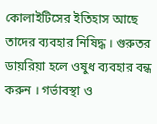কোলাইটিসের ইতিহাস আছে তাদের ব্যবহার নিষিদ্ধ । গুরুতর ডায়রিয়া হলে ওষুধ ব্যবহার বন্ধ করুন । গর্ভাবস্থা ও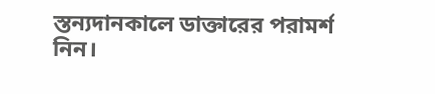স্তন্যদানকালে ডাক্তারের পরামর্শ নিন।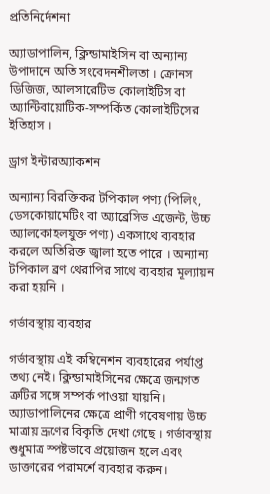প্রতিনির্দেশনা

অ্যাডাপালিন, ক্লিন্ডামাইসিন বা অন্যান্য উপাদানে অতি সংবেদনশীলতা । ক্রোনস ডিজিজ, আলসারেটিভ কোলাইটিস বা অ্যান্টিবায়োটিক-সম্পর্কিত কোলাইটিসের ইতিহাস ।

ড্রাগ ইন্টারঅ্যাকশন

অন্যান্য বিরক্তিকর টপিকাল পণ্য (পিলিং, ডেসকোয়ামেটিং বা অ্যাব্রেসিভ এজেন্ট, উচ্চ অ্যালকোহলযুক্ত পণ্য) একসাথে ব্যবহার করলে অতিরিক্ত জ্বালা হতে পারে । অন্যান্য টপিকাল ব্রণ থেরাপির সাথে ব্যবহার মূল্যায়ন করা হয়নি ।

গর্ভাবস্থায় ব্যবহার

গর্ভাবস্থায় এই কম্বিনেশন ব্যবহারের পর্যাপ্ত তথ্য নেই। ক্লিন্ডামাইসিনের ক্ষেত্রে জন্মগত ত্রুটির সঙ্গে সম্পর্ক পাওয়া যায়নি। অ্যাডাপালিনের ক্ষেত্রে প্রাণী গবেষণায় উচ্চ মাত্রায় ভ্রূণের বিকৃতি দেখা গেছে । গর্ভাবস্থায় শুধুমাত্র স্পষ্টভাবে প্রয়োজন হলে এবং ডাক্তারের পরামর্শে ব্যবহার করুন।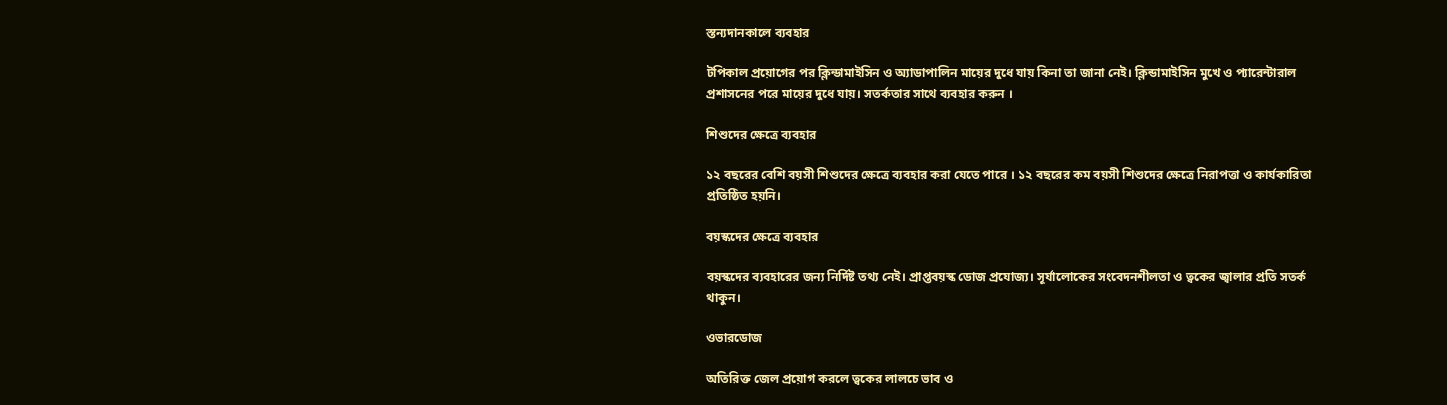স্তন্যদানকালে ব্যবহার

টপিকাল প্রয়োগের পর ক্লিন্ডামাইসিন ও অ্যাডাপালিন মায়ের দুধে যায় কিনা তা জানা নেই। ক্লিন্ডামাইসিন মুখে ও প্যারেন্টারাল প্রশাসনের পরে মায়ের দুধে যায়। সতর্কতার সাথে ব্যবহার করুন ।

শিশুদের ক্ষেত্রে ব্যবহার

১২ বছরের বেশি বয়সী শিশুদের ক্ষেত্রে ব্যবহার করা যেতে পারে । ১২ বছরের কম বয়সী শিশুদের ক্ষেত্রে নিরাপত্তা ও কার্যকারিতা প্রতিষ্ঠিত হয়নি।

বয়স্কদের ক্ষেত্রে ব্যবহার

বয়স্কদের ব্যবহারের জন্য নির্দিষ্ট তথ্য নেই। প্রাপ্তবয়স্ক ডোজ প্রযোজ্য। সূর্যালোকের সংবেদনশীলতা ও ত্বকের জ্বালার প্রতি সতর্ক থাকুন।

ওভারডোজ

অতিরিক্ত জেল প্রয়োগ করলে ত্বকের লালচে ভাব ও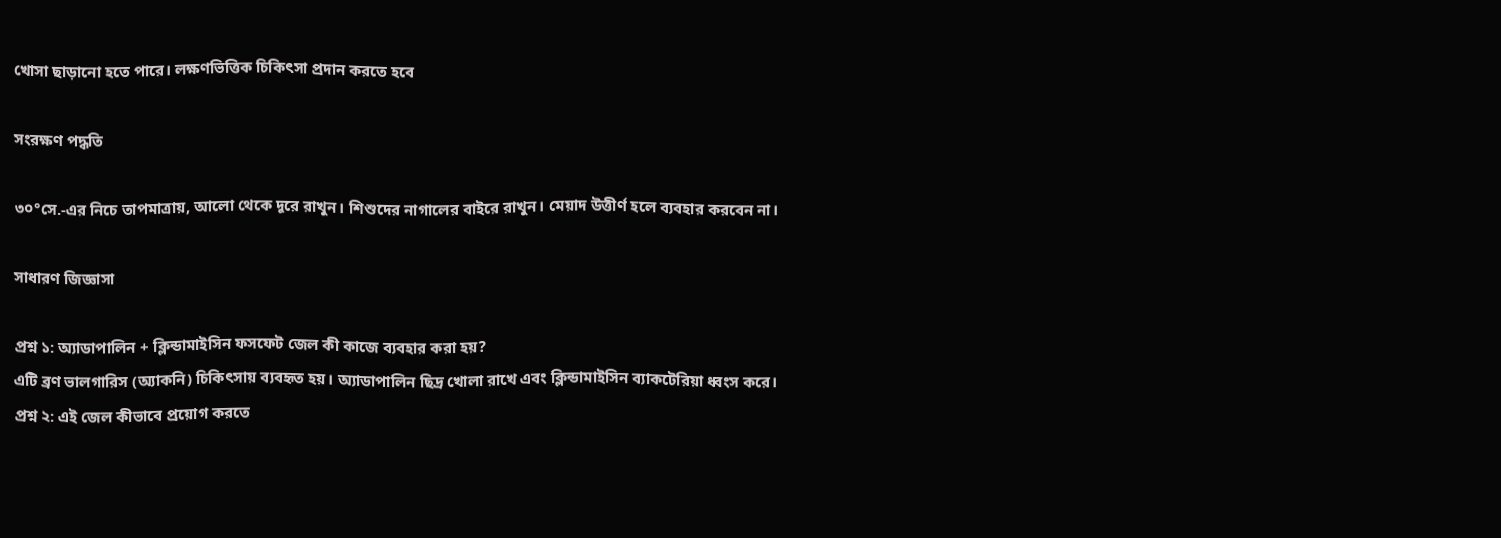খোসা ছাড়ানো হতে পারে। লক্ষণভিত্তিক চিকিৎসা প্রদান করতে হবে

সংরক্ষণ পদ্ধতি

৩০°সে.-এর নিচে তাপমাত্রায়, আলো থেকে দূরে রাখুন। শিশুদের নাগালের বাইরে রাখুন। মেয়াদ উত্তীর্ণ হলে ব্যবহার করবেন না।

সাধারণ জিজ্ঞাসা

প্রশ্ন ১: অ্যাডাপালিন + ক্লিন্ডামাইসিন ফসফেট জেল কী কাজে ব্যবহার করা হয়?
এটি ব্রণ ভালগারিস (অ্যাকনি) চিকিৎসায় ব্যবহৃত হয়। অ্যাডাপালিন ছিদ্র খোলা রাখে এবং ক্লিন্ডামাইসিন ব্যাকটেরিয়া ধ্বংস করে।
প্রশ্ন ২: এই জেল কীভাবে প্রয়োগ করতে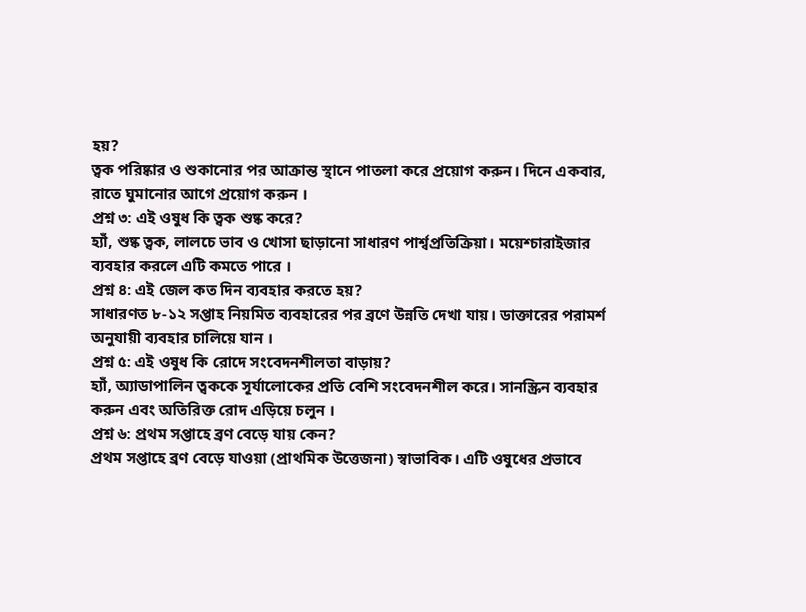হয়?
ত্বক পরিষ্কার ও শুকানোর পর আক্রান্ত স্থানে পাতলা করে প্রয়োগ করুন। দিনে একবার, রাতে ঘুমানোর আগে প্রয়োগ করুন ।
প্রশ্ন ৩: এই ওষুধ কি ত্বক শুষ্ক করে?
হ্যাঁ, শুষ্ক ত্বক, লালচে ভাব ও খোসা ছাড়ানো সাধারণ পার্শ্বপ্রতিক্রিয়া। ময়েশ্চারাইজার ব্যবহার করলে এটি কমতে পারে ।
প্রশ্ন ৪: এই জেল কত দিন ব্যবহার করতে হয়?
সাধারণত ৮-১২ সপ্তাহ নিয়মিত ব্যবহারের পর ব্রণে উন্নতি দেখা যায়। ডাক্তারের পরামর্শ অনুযায়ী ব্যবহার চালিয়ে যান ।
প্রশ্ন ৫: এই ওষুধ কি রোদে সংবেদনশীলতা বাড়ায়?
হ্যাঁ, অ্যাডাপালিন ত্বককে সূর্যালোকের প্রতি বেশি সংবেদনশীল করে। সানস্ক্রিন ব্যবহার করুন এবং অতিরিক্ত রোদ এড়িয়ে চলুন ।
প্রশ্ন ৬: প্রথম সপ্তাহে ব্রণ বেড়ে যায় কেন?
প্রথম সপ্তাহে ব্রণ বেড়ে যাওয়া (প্রাথমিক উত্তেজনা) স্বাভাবিক। এটি ওষুধের প্রভাবে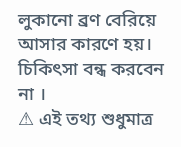লুকানো ব্রণ বেরিয়ে আসার কারণে হয়। চিকিৎসা বন্ধ করবেন না ।
⚠ এই তথ্য শুধুমাত্র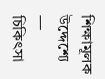শিক্ষামূলক উদ্দেশ্যে — চিকিৎসা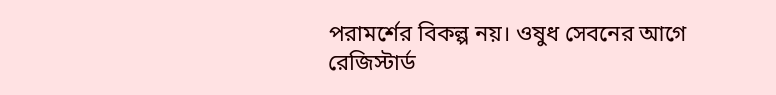পরামর্শের বিকল্প নয়। ওষুধ সেবনের আগে রেজিস্টার্ড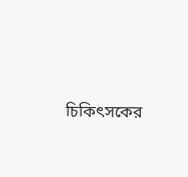চিকিৎসকের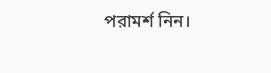পরামর্শ নিন।